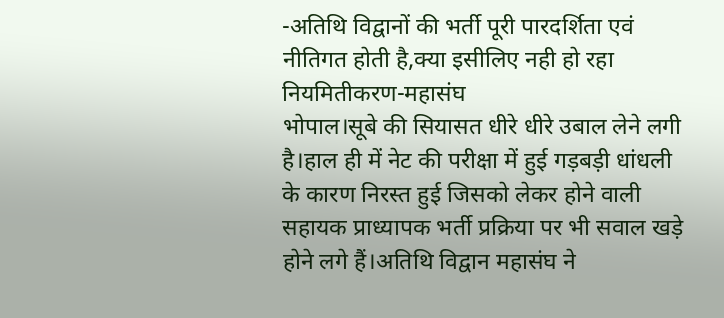-अतिथि विद्वानों की भर्ती पूरी पारदर्शिता एवं नीतिगत होती है,क्या इसीलिए नही हो रहा नियमितीकरण-महासंघ
भोपाल।सूबे की सियासत धीरे धीरे उबाल लेने लगी है।हाल ही में नेट की परीक्षा में हुई गड़बड़ी धांधली के कारण निरस्त हुई जिसको लेकर होने वाली सहायक प्राध्यापक भर्ती प्रक्रिया पर भी सवाल खड़े होने लगे हैं।अतिथि विद्वान महासंघ ने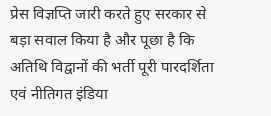प्रेस विज्ञप्ति जारी करते हुए सरकार से बड़ा सवाल किया है और पूछा है कि अतिथि विद्वानों की भर्ती पूरी पारदर्शिता एवं नीतिगत इंडिया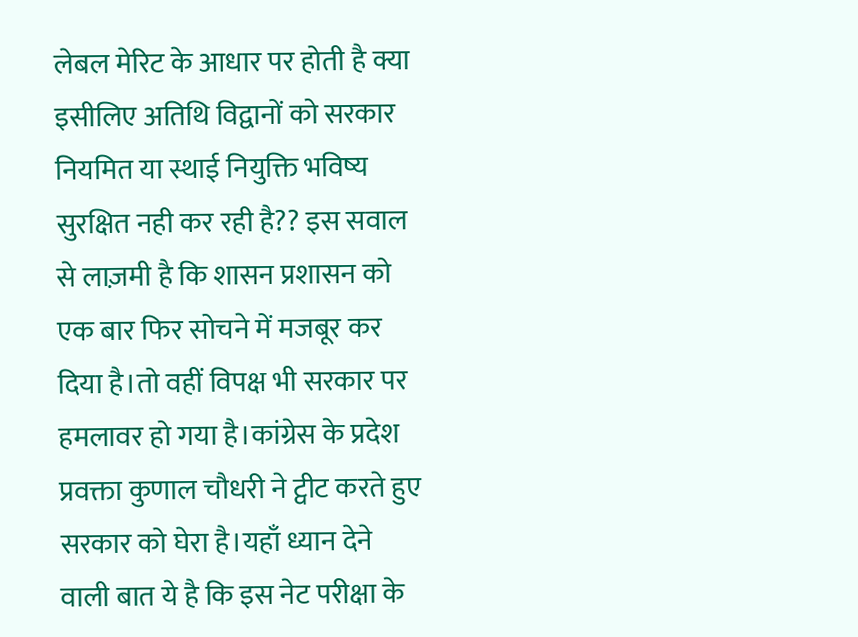लेबल मेरिट के आधार पर होती है क्या इसीलिए अतिथि विद्वानों को सरकार नियमित या स्थाई नियुक्ति भविष्य सुरक्षित नही कर रही है?? इस सवाल से लाज़मी है कि शासन प्रशासन को एक बार फिर सोचने में मजबूर कर दिया है।तो वहीं विपक्ष भी सरकार पर हमलावर हो गया है।कांग्रेस के प्रदेश प्रवक्ता कुणाल चौधरी ने ट्वीट करते हुए सरकार को घेरा है।यहाँ ध्यान देने वाली बात ये है कि इस नेट परीक्षा के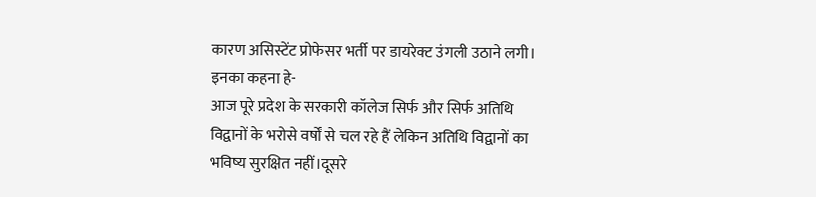कारण असिस्टेंट प्रोफेसर भर्ती पर डायरेक्ट उंगली उठाने लगी।
इनका कहना हे-
आज पूरे प्रदेश के सरकारी कॉलेज सिर्फ और सिर्फ अतिथि विद्वानों के भरोसे वर्षों से चल रहे हैं लेकिन अतिथि विद्वानों का भविष्य सुरक्षित नहीं।दूसरे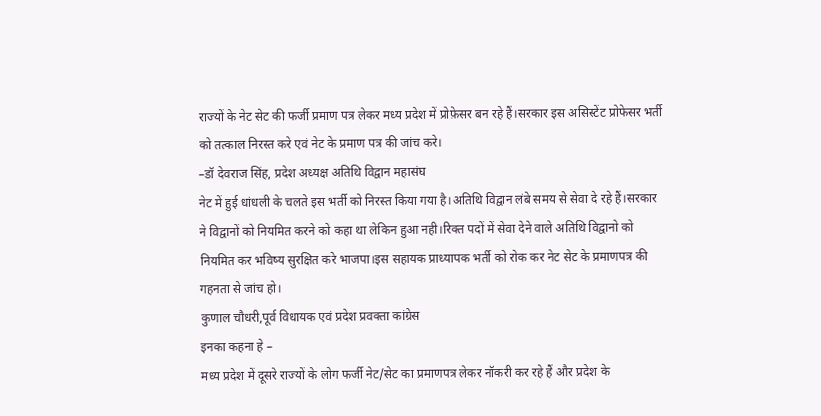राज्यों के नेट सेट की फर्जी प्रमाण पत्र लेकर मध्य प्रदेश में प्रोफ़ेसर बन रहे हैं।सरकार इस असिस्टेंट प्रोफेसर भर्ती को तत्काल निरस्त करे एवं नेट के प्रमाण पत्र की जांच करे।
–डॉ देवराज सिंह, प्रदेश अध्यक्ष अतिथि विद्वान महासंघ
नेट में हुई धांधली के चलते इस भर्ती को निरस्त किया गया है।अतिथि विद्वान लंबे समय से सेवा दे रहे हैं।सरकार ने विद्वानों को नियमित करने को कहा था लेकिन हुआ नही।रिक्त पदों में सेवा देने वाले अतिथि विद्वानो को नियमित कर भविष्य सुरक्षित करे भाजपा।इस सहायक प्राध्यापक भर्ती को रोक कर नेट सेट के प्रमाणपत्र की गहनता से जांच हो।
कुणाल चौधरी,पूर्व विधायक एवं प्रदेश प्रवक्ता कांग्रेस
इनका कहना हे –
मध्य प्रदेश में दूसरे राज्यों के लोग फर्जी नेट/सेट का प्रमाणपत्र लेकर नॉकरी कर रहे हैं और प्रदेश के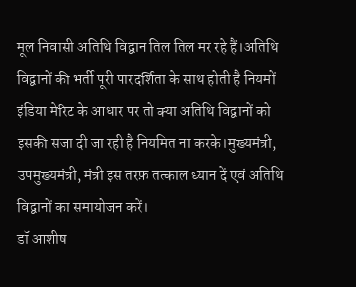मूल निवासी अतिथि विद्वान तिल तिल मर रहे हैं।अतिथि विद्वानों की भर्ती पूरी पारदर्शिता के साथ होती है नियमों इंडिया मेरिट के आधार पर तो क्या अतिथि विद्वानों को इसकी सजा दी जा रही है नियमित ना करके।मुख्यमंत्री, उपमुख्यमंत्री, मंत्री इस तरफ़ तत्काल ध्यान दें एवं अतिथि विद्वानों का समायोजन करें।
डॉ आशीष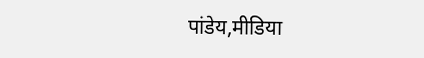पांडेय,मीडिया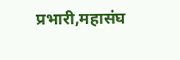प्रभारी,महासंघ